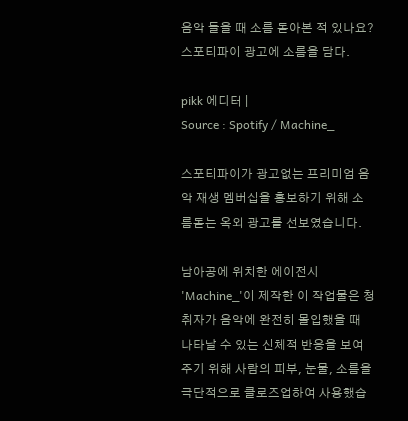음악 들을 때 소름 돋아본 적 있나요? 스포티파이 광고에 소름을 담다.

pikk 에디터 |
Source : Spotify / Machine_

스포티파이가 광고없는 프리미엄 음악 재생 멤버십을 홍보하기 위해 소름돋는 옥외 광고를 선보였습니다.

남아공에 위치한 에이전시 'Machine_'이 제작한 이 작업물은 청취자가 음악에 완전히 몰입했을 때 나타날 수 있는 신체적 반응을 보여주기 위해 사람의 피부, 눈물, 소름을 극단적으로 클로즈업하여 사용했습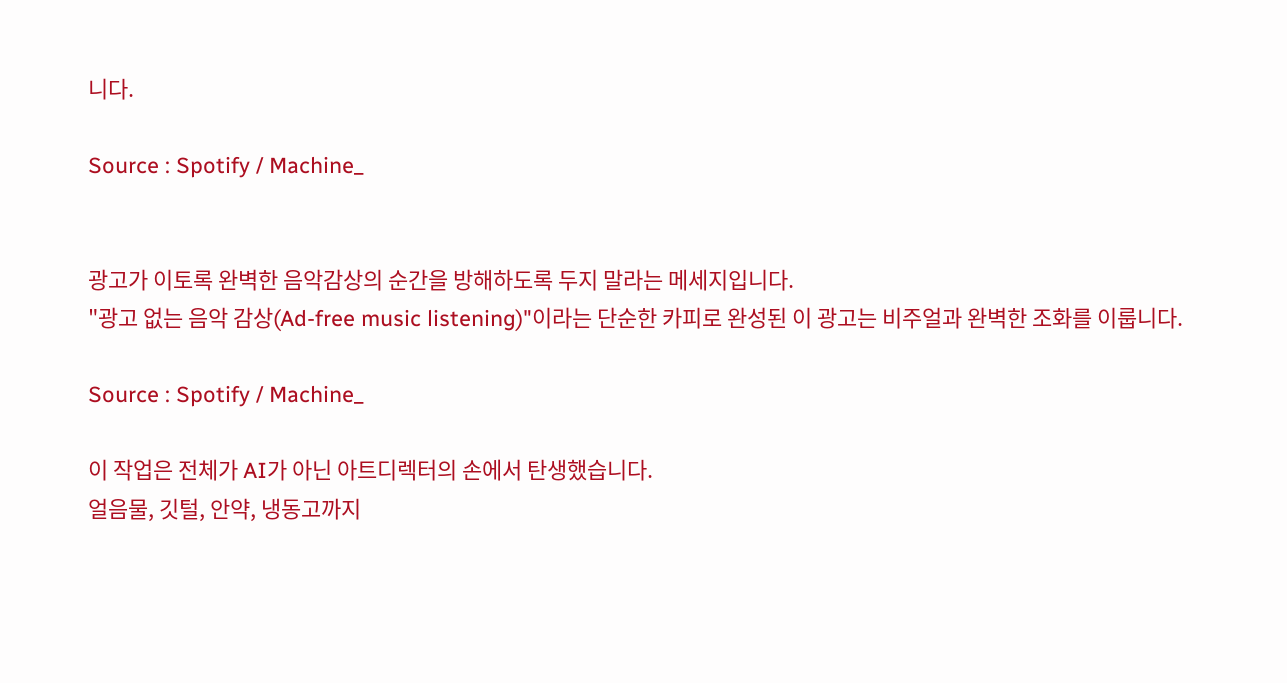니다.

Source : Spotify / Machine_


광고가 이토록 완벽한 음악감상의 순간을 방해하도록 두지 말라는 메세지입니다.
"광고 없는 음악 감상(Ad-free music listening)"이라는 단순한 카피로 완성된 이 광고는 비주얼과 완벽한 조화를 이룹니다.

Source : Spotify / Machine_

이 작업은 전체가 AI가 아닌 아트디렉터의 손에서 탄생했습니다.
얼음물, 깃털, 안약, 냉동고까지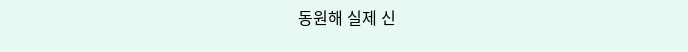동원해 실제 신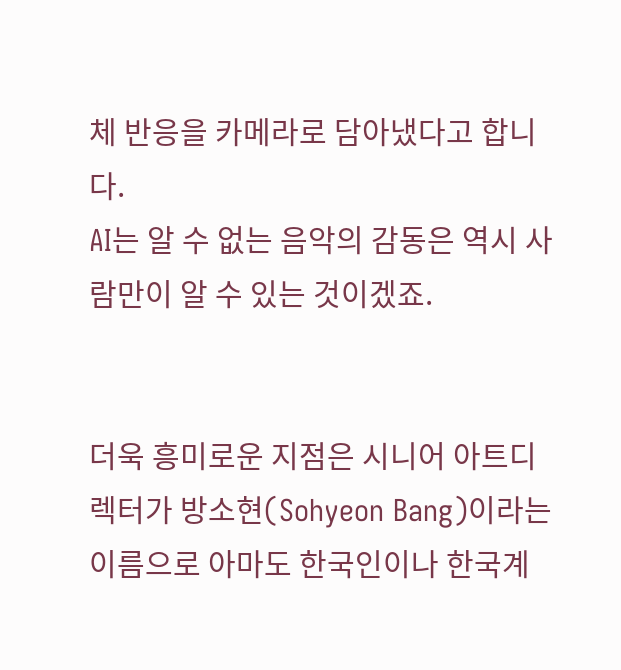체 반응을 카메라로 담아냈다고 합니다.
AI는 알 수 없는 음악의 감동은 역시 사람만이 알 수 있는 것이겠죠.


더욱 흥미로운 지점은 시니어 아트디렉터가 방소현(Sohyeon Bang)이라는 이름으로 아마도 한국인이나 한국계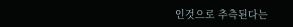인것으로 추측된다는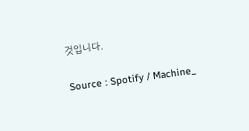것입니다.

Source : Spotify / Machine_